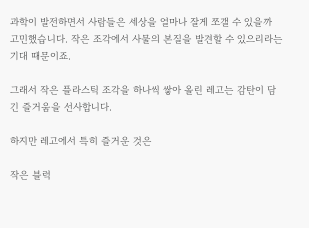과학이 발전하면서 사람들은 세상을 얼마나 잘게 쪼갤 수 있을까 고민했습니다. 작은 조각에서 사물의 본질을 발견할 수 있으리라는 기대 때문이죠.

그래서 작은 플라스틱 조각을 하나씩 쌓아 올린 레고는 감탄이 담긴 즐거움을 선사합니다.

하지만 레고에서 특히 즐거운 것은

작은 블럭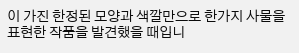이 가진 한정된 모양과 색깔만으로 한가지 사물을 표현한 작품을 발견했을 때입니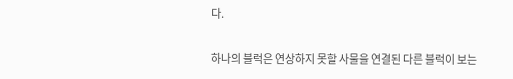다.

하나의 블럭은 연상하지 못할 사물을 연결된 다른 블럭이 보는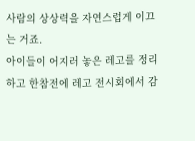사람의 상상력을 자연스럽게 이끄는 거죠.
아이들이 어지러 놓은 레고를 정리하고 한참전에 레고 전시회에서 감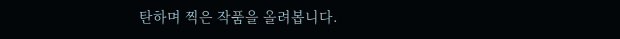탄하며 찍은 작품을 올려봅니다.